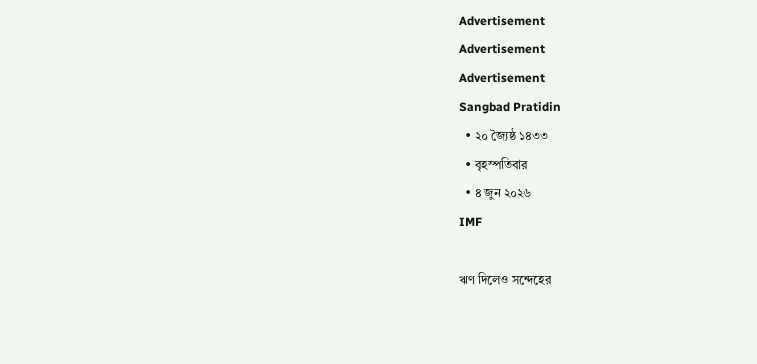Advertisement
Advertisement
Advertisement
Sangbad Pratidin
  • ২০ জ্যৈষ্ঠ ১৪৩৩
  • বৃহস্পতিবার
  • ৪ জুন ২০২৬
IMF

ঋণ দিলেও সন্দেহের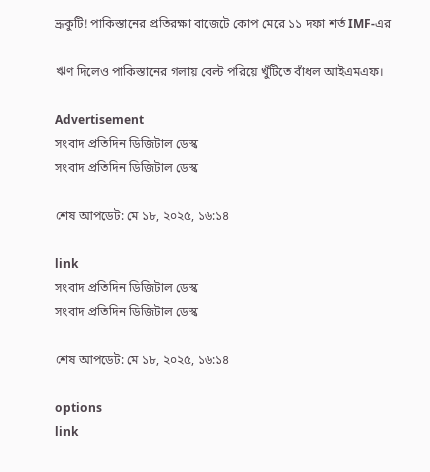ভ্রূকুটি! পাকিস্তানের প্রতিরক্ষা বাজেটে কোপ মেরে ১১ দফা শর্ত IMF-এর

ঋণ দিলেও পাকিস্তানের গলায় বেল্ট পরিয়ে খুঁটিতে বাঁধল আইএমএফ।

Advertisement
সংবাদ প্রতিদিন ডিজিটাল ডেস্ক
সংবাদ প্রতিদিন ডিজিটাল ডেস্ক

শেষ আপডেট: মে ১৮, ২০২৫, ১৬:১৪

link
সংবাদ প্রতিদিন ডিজিটাল ডেস্ক
সংবাদ প্রতিদিন ডিজিটাল ডেস্ক

শেষ আপডেট: মে ১৮, ২০২৫, ১৬:১৪

options
link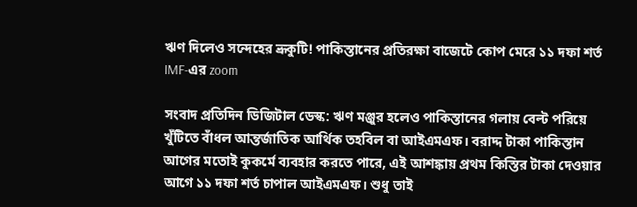ঋণ দিলেও সন্দেহের ভ্রূকুটি! পাকিস্তানের প্রতিরক্ষা বাজেটে কোপ মেরে ১১ দফা শর্ত IMF-এর zoom

সংবাদ প্রতিদিন ডিজিটাল ডেস্ক: ঋণ মঞ্জুর হলেও পাকিস্তানের গলায় বেল্ট পরিয়ে খুঁটিতে বাঁধল আন্তর্জাতিক আর্থিক তহবিল বা আইএমএফ। বরাদ্দ টাকা পাকিস্তান আগের মতোই কুকর্মে ব্যবহার করতে পারে, এই আশঙ্কায় প্রথম কিস্তির টাকা দেওয়ার আগে ১১ দফা শর্ত চাপাল আইএমএফ। শুধু তাই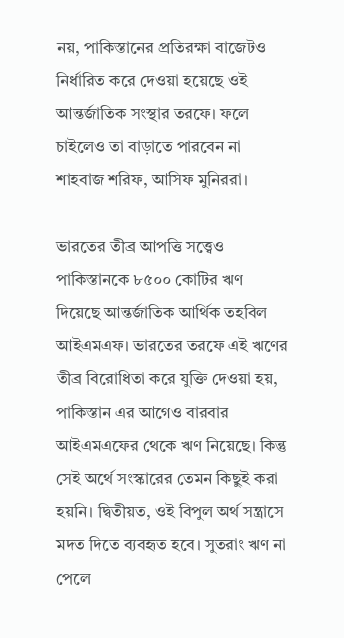নয়, পাকিস্তানের প্রতিরক্ষা বাজেটও নির্ধারিত করে দেওয়া হয়েছে ওই আন্তর্জাতিক সংস্থার তরফে। ফলে চাইলেও তা বাড়াতে পারবেন না শাহবাজ শরিফ, আসিফ মুনিররা।

ভারতের তীব্র আপত্তি সত্ত্বেও পাকিস্তানকে ৮৫০০ কোটির ঋণ দিয়েছে আন্তর্জাতিক আর্থিক তহবিল আইএমএফ। ভারতের তরফে এই ঋণের তীব্র বিরোধিতা করে যুক্তি দেওয়া হয়, পাকিস্তান এর আগেও বারবার আইএমএফের থেকে ঋণ নিয়েছে। কিন্তু সেই অর্থে সংস্কারের তেমন কিছুই করা হয়নি। দ্বিতীয়ত, ওই বিপুল অর্থ সন্ত্রাসে মদত দিতে ব্যবহৃত হবে। সুতরাং ঋণ না পেলে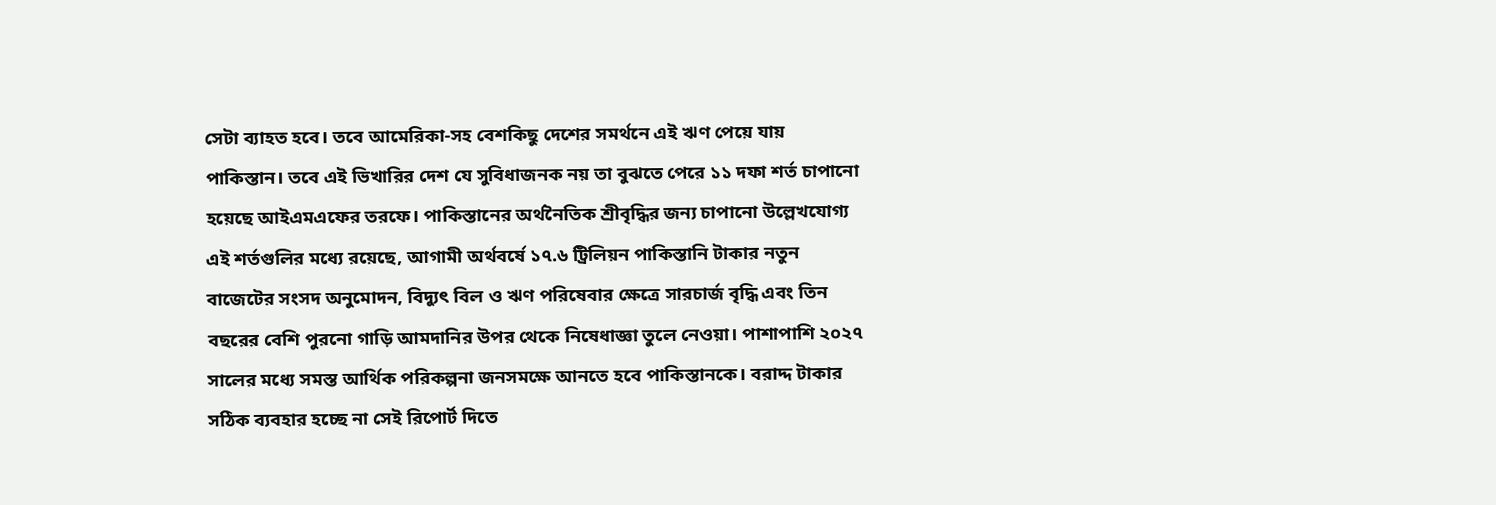সেটা ব্যাহত হবে। তবে আমেরিকা-সহ বেশকিছু দেশের সমর্থনে এই ঋণ পেয়ে যায় পাকিস্তান। তবে এই ভিখারির দেশ যে সুবিধাজনক নয় তা বুঝতে পেরে ১১ দফা শর্ত চাপানো হয়েছে আইএমএফের তরফে। পাকিস্তানের অর্থনৈতিক শ্রীবৃদ্ধির জন্য চাপানো উল্লেখযোগ্য এই শর্তগুলির মধ্যে রয়েছে, আগামী অর্থবর্ষে ১৭.৬ ট্রিলিয়ন পাকিস্তানি টাকার নতুন বাজেটের সংসদ অনুমোদন, বিদ্যুৎ বিল ও ঋণ পরিষেবার ক্ষেত্রে সারচার্জ বৃদ্ধি এবং তিন বছরের বেশি পুরনো গাড়ি আমদানির উপর থেকে নিষেধাজ্ঞা তুলে নেওয়া। পাশাপাশি ২০২৭ সালের মধ্যে সমস্ত আর্থিক পরিকল্পনা জনসমক্ষে আনতে হবে পাকিস্তানকে। বরাদ্দ টাকার সঠিক ব্যবহার হচ্ছে না সেই রিপোর্ট দিতে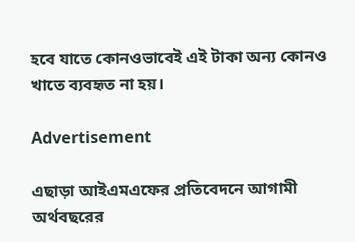হবে যাতে কোনওভাবেই এই টাকা অন্য কোনও খাতে ব্যবহৃত না হয়।

Advertisement

এছাড়া আইএমএফের প্রতিবেদনে আগামী অর্থবছরের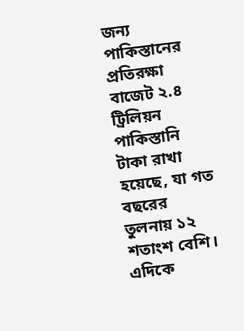জন্য পাকিস্তানের প্রতিরক্ষা বাজেট ২.৪ ট্রিলিয়ন পাকিস্তানি টাকা রাখা হয়েছে, যা গত বছরের তুলনায় ১২ শতাংশ বেশি। এদিকে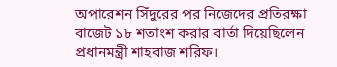অপারেশন সিঁদুরের পর নিজেদের প্রতিরক্ষা বাজেট ১৮ শতাংশ করার বার্তা দিয়েছিলেন প্রধানমন্ত্রী শাহবাজ শরিফ।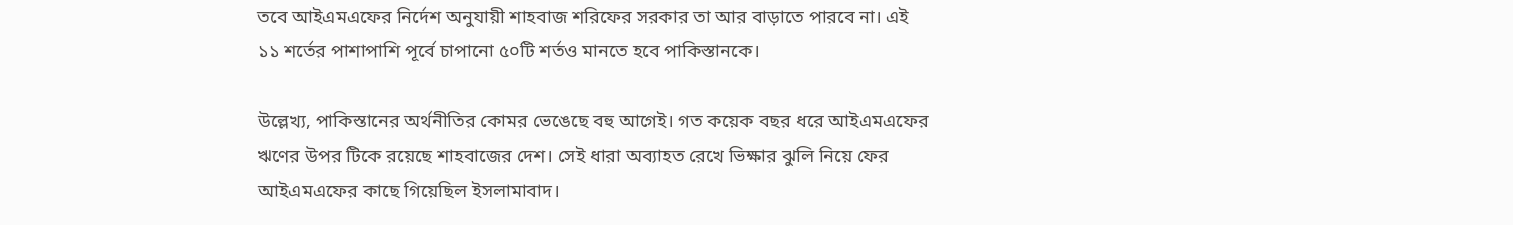তবে আইএমএফের নির্দেশ অনুযায়ী শাহবাজ শরিফের সরকার তা আর বাড়াতে পারবে না। এই ১১ শর্তের পাশাপাশি পূর্বে চাপানো ৫০টি শর্তও মানতে হবে পাকিস্তানকে।

উল্লেখ্য, পাকিস্তানের অর্থনীতির কোমর ভেঙেছে বহু আগেই। গত কয়েক বছর ধরে আইএমএফের ঋণের উপর টিকে রয়েছে শাহবাজের দেশ। সেই ধারা অব্যাহত রেখে ভিক্ষার ঝুলি নিয়ে ফের আইএমএফের কাছে গিয়েছিল ইসলামাবাদ।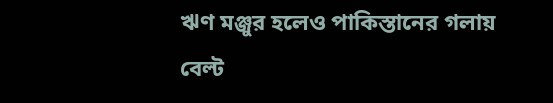ঋণ মঞ্জুর হলেও পাকিস্তানের গলায় বেল্ট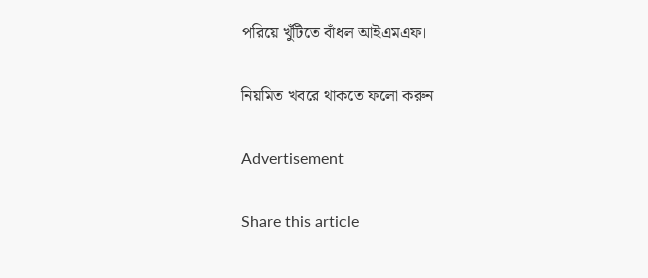পরিয়ে খুঁটিতে বাঁধল আইএমএফ।

নিয়মিত খবরে থাকতে ফলো করুন

Advertisement

Share this article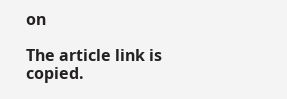on

The article link is copied.